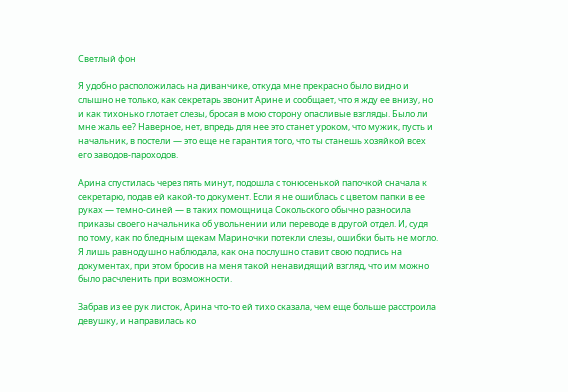Светлый фон

Я удобно расположилась на диванчике, откуда мне прекрасно было видно и слышно не только, как секретарь звонит Арине и сообщает, что я жду ее внизу, но и как тихонько глотает слезы, бросая в мою сторону опасливые взгляды. Было ли мне жаль ее? Наверное, нет, впредь для нее это станет уроком, что мужик, пусть и начальник, в постели — это еще не гарантия того, что ты станешь хозяйкой всех его заводов-пароходов.

Арина спустилась через пять минут, подошла с тонюсенькой папочкой сначала к секретарю, подав ей какой-то документ. Если я не ошиблась с цветом папки в ее руках — темно-синей — в таких помощница Сокольского обычно разносила приказы своего начальника об увольнении или переводе в другой отдел. И, судя по тому, как по бледным щекам Мариночки потекли слезы, ошибки быть не могло. Я лишь равнодушно наблюдала, как она послушно ставит свою подпись на документах, при этом бросив на меня такой ненавидящий взгляд, что им можно было расчленить при возможности.

Забрав из ее рук листок, Арина что-то ей тихо сказала, чем еще больше расстроила девушку, и направилась ко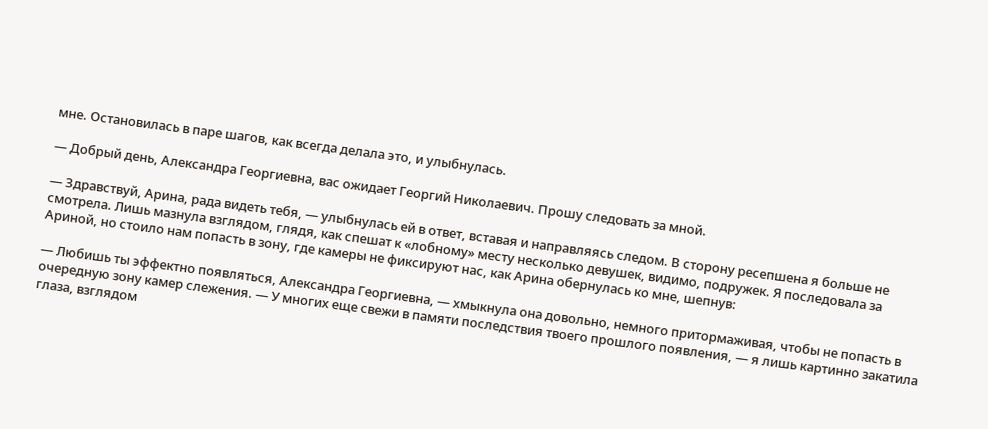мне. Остановилась в паре шагов, как всегда делала это, и улыбнулась.

— Добрый день, Александра Георгиевна, вас ожидает Георгий Николаевич. Прошу следовать за мной.

— Здравствуй, Арина, рада видеть тебя, — улыбнулась ей в ответ, вставая и направляясь следом. В сторону ресепшена я больше не смотрела. Лишь мазнула взглядом, глядя, как спешат к «лобному» месту несколько девушек, видимо, подружек. Я последовала за Ариной, но стоило нам попасть в зону, где камеры не фиксируют нас, как Арина обернулась ко мне, шепнув:

— Любишь ты эффектно появляться, Александра Георгиевна, — хмыкнула она довольно, немного притормаживая, чтобы не попасть в очередную зону камер слежения. — У многих еще свежи в памяти последствия твоего прошлого появления, — я лишь картинно закатила глаза, взглядом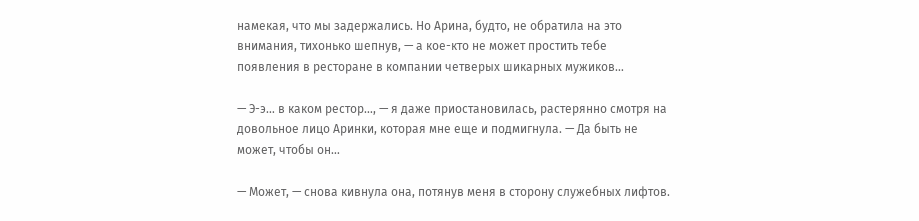намекая, что мы задержались. Но Арина, будто, не обратила на это внимания, тихонько шепнув, — а кое-кто не может простить тебе появления в ресторане в компании четверых шикарных мужиков…

— Э-э… в каком рестор…, — я даже приостановилась, растерянно смотря на довольное лицо Аринки, которая мне еще и подмигнула. — Да быть не может, чтобы он…

— Может, — снова кивнула она, потянув меня в сторону служебных лифтов.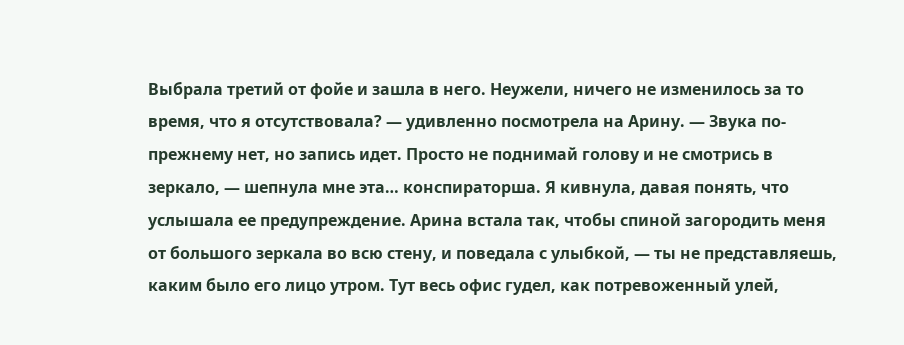Выбрала третий от фойе и зашла в него. Неужели, ничего не изменилось за то время, что я отсутствовала? — удивленно посмотрела на Арину. — Звука по-прежнему нет, но запись идет. Просто не поднимай голову и не смотрись в зеркало, — шепнула мне эта… конспираторша. Я кивнула, давая понять, что услышала ее предупреждение. Арина встала так, чтобы спиной загородить меня от большого зеркала во всю стену, и поведала с улыбкой, — ты не представляешь, каким было его лицо утром. Тут весь офис гудел, как потревоженный улей,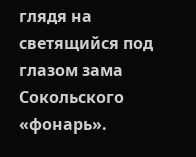глядя на светящийся под глазом зама Сокольского «фонарь».